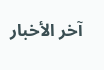آخر الأخبار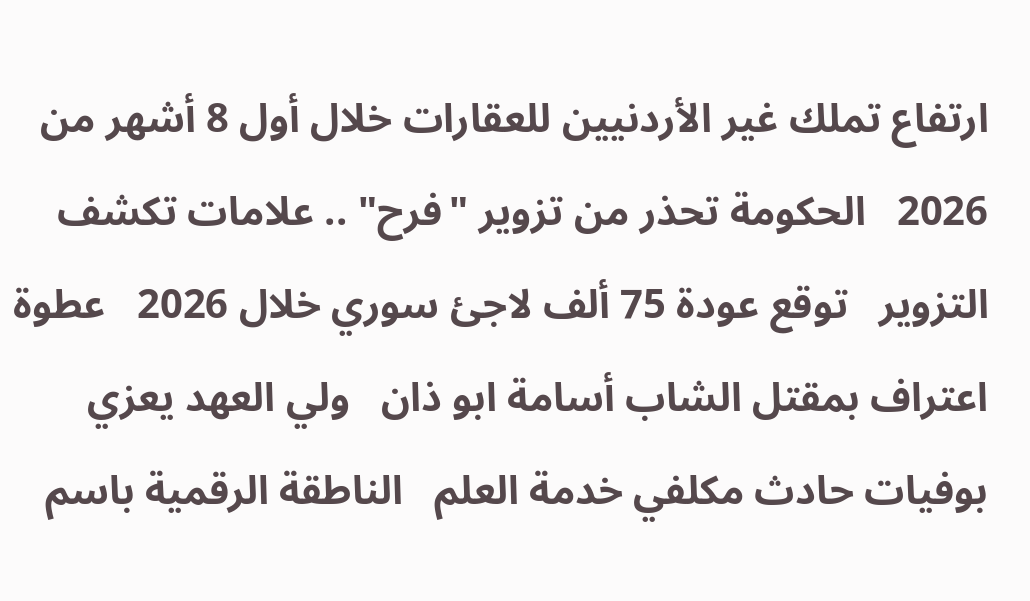ارتفاع تملك غير الأردنيين للعقارات خلال أول 8 أشهر من 2026   الحكومة تحذر من تزوير "فرح" .. علامات تكشف التزوير   توقع عودة 75 ألف لاجئ سوري خلال 2026   عطوة اعتراف بمقتل الشاب أسامة ابو ذان   ولي العهد يعزي بوفيات حادث مكلفي خدمة العلم   الناطقة الرقمية باسم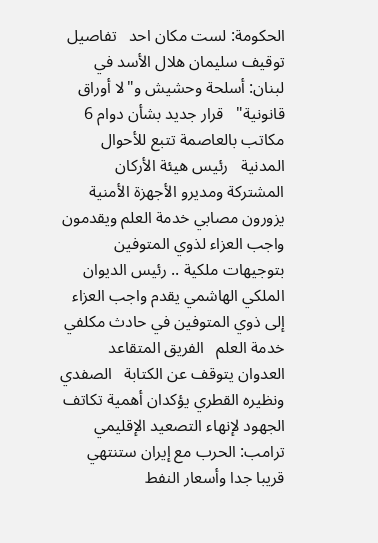الحكومة: لست مكان احد   تفاصيل توقيف سليمان هلال الأسد في لبنان: أسلحة وحشيش و"لا أوراق قانونية"   قرار جديد بشأن دوام 6 مكاتب بالعاصمة تتبع للأحوال المدنية   رئيس هيئة الأركان المشتركة ومديرو الأجهزة الأمنية يزورون مصابي خدمة العلم ويقدمون واجب العزاء لذوي المتوفين   بتوجيهات ملكية .. رئيس الديوان الملكي الهاشمي يقدم واجب العزاء إلى ذوي المتوفين في حادث مكلفي خدمة العلم   الفريق المتقاعد العدوان يتوقف عن الكتابة   الصفدي ونظيره القطري يؤكدان أهمية تكاتف الجهود لإنهاء التصعيد الإقليمي   ترامب: الحرب مع إيران ستنتهي قريبا جدا وأسعار النفط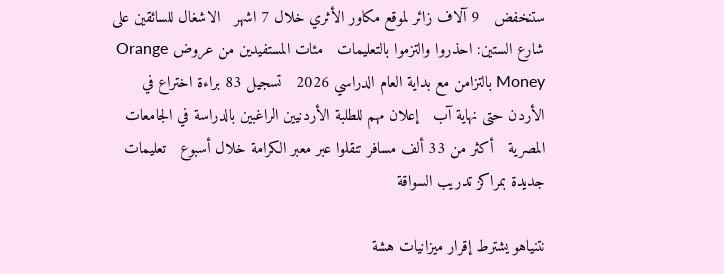ستنخفض   9 آلاف زائر لموقع مكاور الأثري خلال 7 اشهر   الاشغال للسائقين على شارع الستين: احذروا والتزموا بالتعليمات   مئات المستفيدين من عروض Orange Money بالتزامن مع بداية العام الدراسي 2026   تسجيل 83 براءة اختراع في الأردن حتى نهاية آب   إعلان مهم للطلبة الأردنيين الراغبين بالدراسة في الجامعات المصرية   أكثر من 33 ألف مسافر تنقلوا عبر معبر الكرامة خلال أسبوع   تعليمات جديدة بمراكز تدريب السواقة

نتنياهو يشترط إقرار ميزانيات هشة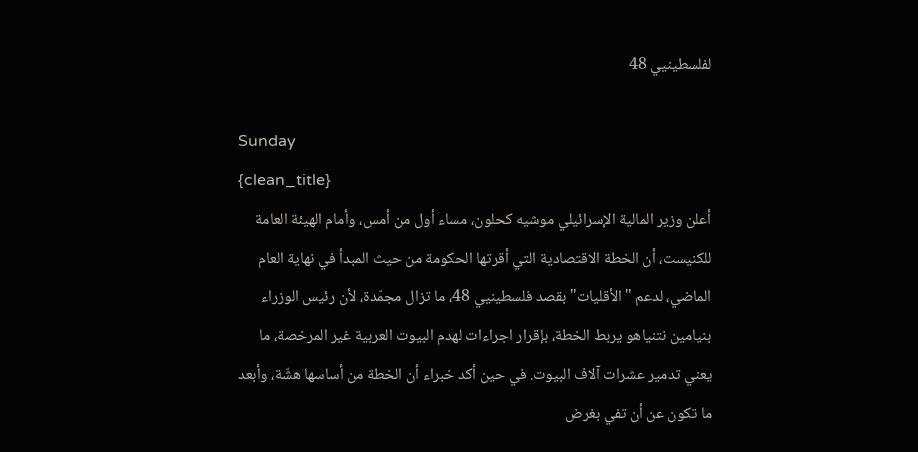لفلسطينيي 48

Sunday
{clean_title}
أعلن وزير المالية الإسرائيلي موشيه كحلون، مساء أول من أمس، وأمام الهيئة العامة للكنيست، أن الخطة الاقتصادية التي أقرتها الحكومة من حيث المبدأ في نهاية العام الماضي، لدعم "الأقليات" بقصد فلسطينيي 48، ما تزال مجمّدة، لأن رئيس الوزراء بنيامين نتنياهو يربط الخطة، بإقرار اجراءات لهدم البيوت العربية غير المرخصة، ما يعني تدمير عشرات آلاف البيوت. في حين أكد خبراء أن الخطة من أساسها هشّة، وأبعد ما تكون عن أن تفي بغرض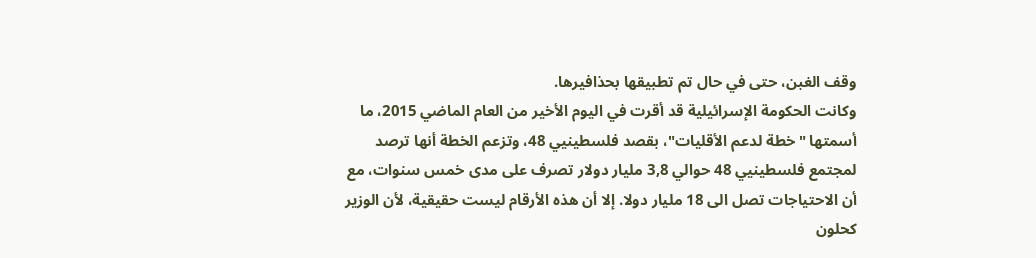وقف الغبن، حتى في حال تم تطبيقها بحذافيرها.
وكانت الحكومة الإسرائيلية قد أقرت في اليوم الأخير من العام الماضي 2015، ما أسمتها "خطة لدعم الأقليات"، بقصد فلسطينيي 48، وتزعم الخطة أنها ترصد لمجتمع فلسطينيي 48 حوالي 3,8 مليار دولار تصرف على مدى خمس سنوات، مع أن الاحتياجات تصل الى 18 مليار دولا. إلا أن هذه الأرقام ليست حقيقية، لأن الوزير كحلون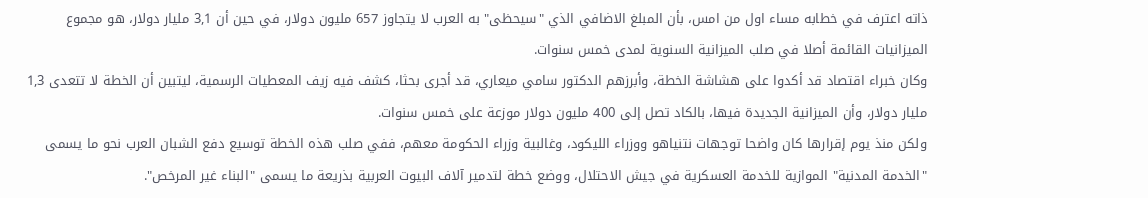ذاته اعترف في خطابه مساء اول من امس، بأن المبلغ الاضافي الذي "سيحظى" به العرب لا يتجاوز 657 مليون دولار، في حين أن 3,1 مليار دولار، هو مجموع الميزانيات القائمة أصلا في صلب الميزانية السنوية لمدى خمس سنوات.
وكان خبراء اقتصاد قد أكدوا على هشاشة الخطة، وأبرزهم الدكتور سامي ميعاري، قد أجرى بحثا، كشف فيه زيف المعطيات الرسمية، ليتبين أن الخطة لا تتعدى 1,3 مليار دولار، وأن الميزانية الجديدة فيها، بالكاد تصل إلى 400 مليون دولار موزعة على خمس سنوات.
ولكن منذ يوم إقرارها كان واضحا توجهات نتنياهو ووزراء الليكود، وغالبية وزراء الحكومة معهم، ففي صلب هذه الخطة توسيع دفع الشبان العرب نحو ما يسمى "الخدمة المدنية" الموازية للخدمة العسكرية في جيش الاحتلال، ووضع خطة لتدمير آلاف البيوت العربية بذريعة ما يسمى "البناء غير المرخص".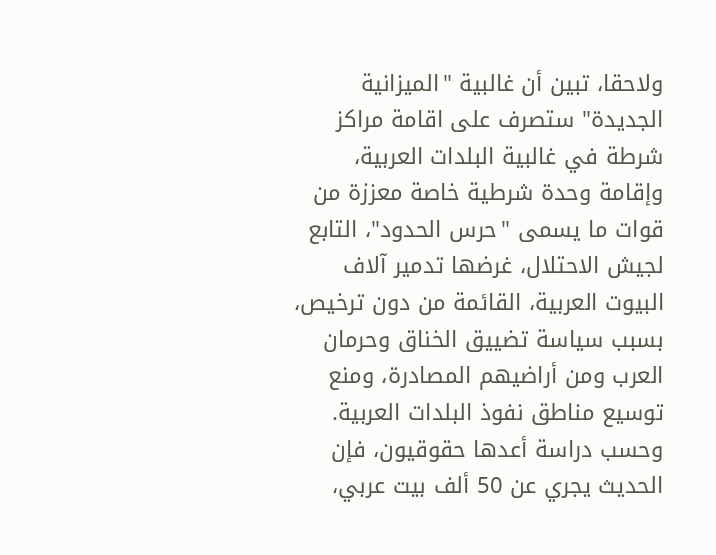ولاحقا، تبين أن غالبية "الميزانية الجديدة" ستصرف على اقامة مراكز شرطة في غالبية البلدات العربية، وإقامة وحدة شرطية خاصة معززة من قوات ما يسمى "حرس الحدود"، التابع لجيش الاحتلال، غرضها تدمير آلاف البيوت العربية، القائمة من دون ترخيص، بسبب سياسة تضييق الخناق وحرمان العرب ومن أراضيهم المصادرة، ومنع توسيع مناطق نفوذ البلدات العربية. وحسب دراسة أعدها حقوقيون، فإن الحديث يجري عن 50 ألف بيت عربي،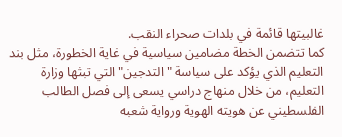غالبيتها قائمة في بلدات صحراء النقب.
كما تتضمن الخطة مضامين سياسية في غاية الخطورة، مثل بند التعليم الذي يؤكد على سياسة "التدجين" التي تبثها وزارة التعليم، من خلال منهاج دراسي يسعى إلى فصل الطالب الفلسطيني عن هويته الهوية ورواية شعبه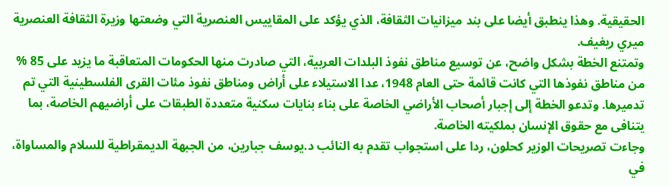الحقيقية. وهذا ينطبق أيضا على بند ميزانيات الثقافة، الذي يؤكد على المقاييس العنصرية التي وضعتها وزيرة الثقافة العنصرية ميري ريغيف.
وتمتنع الخطة بشكل واضح، عن توسيع مناطق نفوذ البلدات العربية، التي صادرت منها الحكومات المتعاقبة ما يزيد على 85 % من مناطق نفوذها التي كانت قائمة حتى العام 1948، عدا الاستيلاء على أراض ومناطق نفوذ مئات القرى الفلسطينية التي تم تدميرها. وتدعو الخطة إلى إجبار أصحاب الأراضي الخاصة على بناء بنايات سكنية متعددة الطبقات على أراضيهم الخاصة، بما يتنافى مع حقوق الإنسان بملكيته الخاصة.
وجاءت تصريحات الوزير كحلون، ردا على استجواب تقدم به النائب د.يوسف جبارين، من الجبهة الديمقراطية للسلام والمساواة، في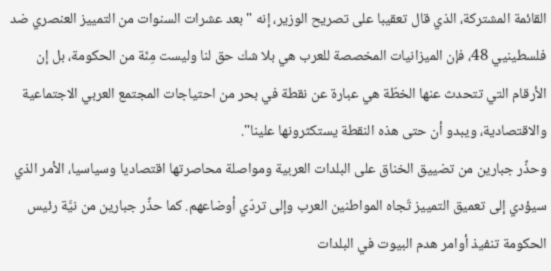القائمة المشتركة، الذي قال تعقيبا على تصريح الوزير، إنه "بعد عشرات السنوات من التمييز العنصري ضد فلسطينيي 48، فإن الميزانيات المخصصة للعرب هي بلا شك حق لنا وليست مِنّة من الحكومة، بل إن الأرقام التي تتحدث عنها الخطّة هي عبارة عن نقطة في بحر من احتياجات المجتمع العربي الاجتماعية والاقتصادية، ويبدو أن حتى هذه النقطة يستكثرونها علينا".
وحذَّر جبارين من تضييق الخناق على البلدات العربية ومواصلة محاصرتها اقتصاديا وسياسيا، الأمر الذي سيؤدي إلى تعميق التمييز تّجاه المواطنين العرب وإلى تردّي أوضاعهم. كما حذَّر جبارين من نيَّة رئيس الحكومة تنفيذ أوامر هدم البيوت في البلدات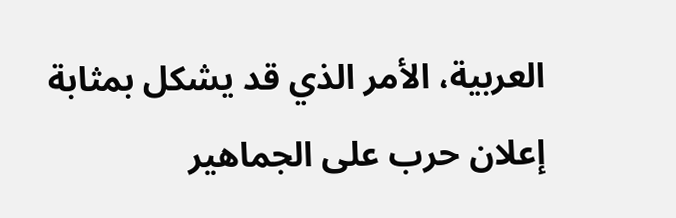العربية، الأمر الذي قد يشكل بمثابة إعلان حرب على الجماهير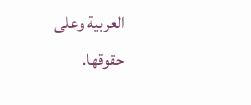العربية وعلى حقوقها.